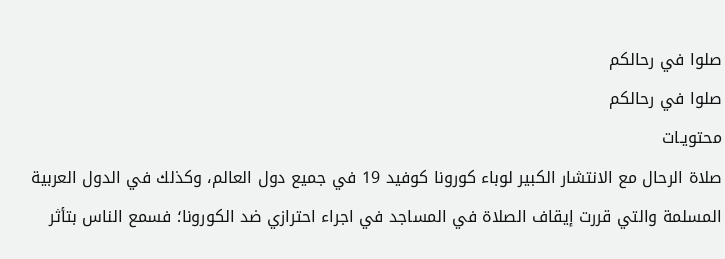صلوا في رحالكم
صلوا في رحالكم
محتويـات
صلاة الرحال مع الانتشار الكبير لوباء كورونا كوفيد 19 في جميع دول العالم، وكذلك في الدول العربية المسلمة والتي قررت إيقاف الصلاة في المساجد في اجراء احترازي ضد الكورونا؛ فسمع الناس بتأثر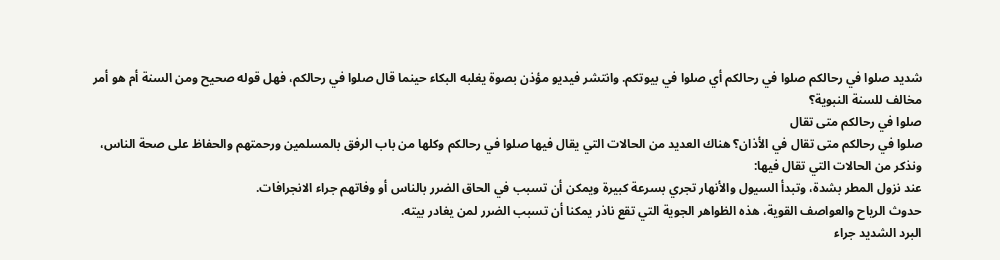شديد صلوا في رحالكم صلوا في رحالكم أي صلوا في بيوتكم. وانتشر فيديو مؤذن بصوة يغلبه البكاء حينما قال صلوا في رحالكم، فهل قوله صحيح ومن السنة أم هو أمر مخالف للسنة النبوية؟
صلوا في رحالكم متى تقال
صلوا في رحالكم متى تقال في الأذان؟ هناك العديد من الحالات التي يقال فيها صلوا في رحالكم وكلها من باب الرفق بالمسلمين ورحمتهم والحفاظ على صحة الناس، ونذكر من الحالات التي تقال فيها:
عند نزول المطر بشدة، وتبدأ السيول والأنهار تجري بسرعة كبيرة ويمكن أن تسبب في الحاق الضرر بالناس أو وفاتهم جراء الانجرافات.
حدوث الرياح والعواصف القوية، هذه الظواهر الجوية التي تقع ناذر يمكنا أن تسبب الضرر لمن يغادر بيته.
البرد الشديد جراء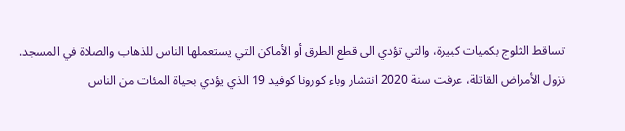تساقط الثلوج بكميات كبيرة، والتي تؤدي الى قطع الطرق أو الأماكن التي يستعملها الناس للذهاب والصلاة في المسجد.
نزول الأمراض القاتلة، عرفت سنة 2020 انتشار وباء كورونا كوفيد 19 الذي يؤدي بحياة المئات من الناس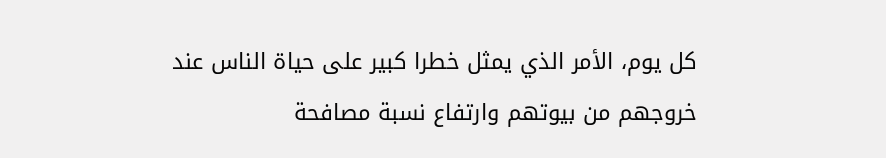كل يوم، الأمر الذي يمثل خطرا كبير على حياة الناس عند خروجهم من بيوتهم وارتفاع نسبة مصافحة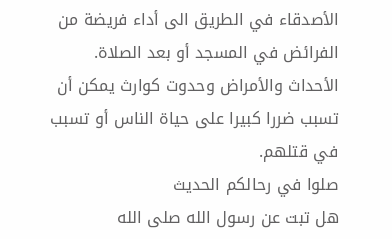الأصدقاء في الطريق الى أداء فريضة من الفرائض في المسجد أو بعد الصلاة.
الأحداث والأمراض وحدوت كوارث يمكن أن تسبب ضررا كبيرا على حياة الناس أو تسبب في قتلهم.
صلوا في رحالكم الحديث
هل تبت عن رسول الله صلى الله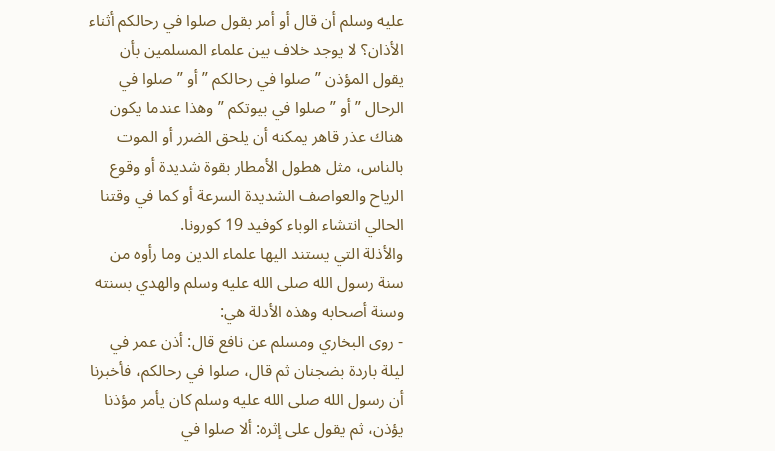عليه وسلم أن قال أو أمر بقول صلوا في رحالكم أثناء الأذان؟ لا يوجد خلاف بين علماء المسلمين بأن يقول المؤذن ” صلوا في رحالكم ” أو ” صلوا في الرحال ” أو ” صلوا في بيوتكم ” وهذا عندما يكون هناك عذر قاهر يمكنه أن يلحق الضرر أو الموت بالناس، مثل هطول الأمطار بقوة شديدة أو وقوع الرياح والعواصف الشديدة السرعة أو كما في وقتنا الحالي انتشاء الوباء كوفيد 19 كورونا.
والأذلة التي يستند اليها علماء الدين وما رأوه من سنة رسول الله صلى الله عليه وسلم والهدي بسنته وسنة أصحابه وهذه الأدلة هي:
- روى البخاري ومسلم عن نافع قال: أذن عمر في ليلة باردة بضجنان ثم قال، صلوا في رحالكم، فأخبرنا أن رسول الله صلى الله عليه وسلم كان يأمر مؤذنا يؤذن، ثم يقول على إثره: ألا صلوا في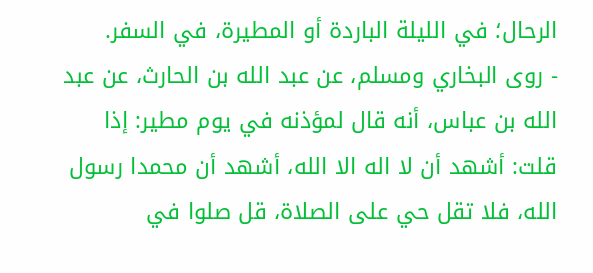الرحال؛ في الليلة الباردة أو المطيرة، في السفر.
- روى البخاري ومسلم، عن عبد الله بن الحارث، عن عبد الله بن عباس، أنه قال لمؤذنه في يوم مطير: إذا قلت: أشهد أن لا اله الا الله، أشهد أن محمدا رسول الله، فلا تقل حي على الصلاة، قل صلوا في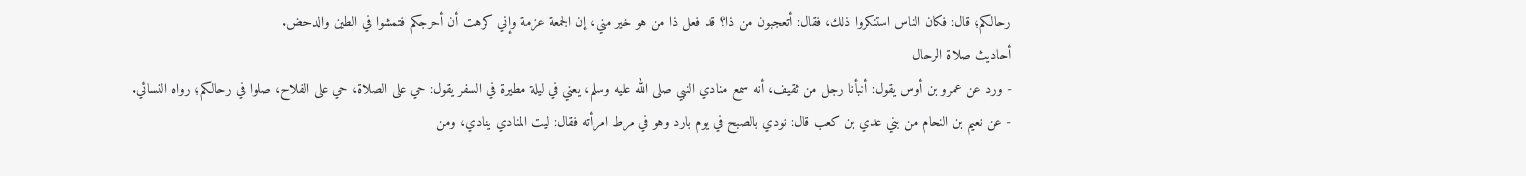رحالكم؛ قال: فكان الناس استنكروا ذلك، فقال: أتعجبون من ذا؟ قد فعل ذا من هو خير مني، إن الجمعة عزمة وإني كرهت أن أحرجكم فتمشوا في الطين والدحض.
أحاديث صلاة الرحال
- ورد عن عمرو بن أوس يقول: أنبأنا رجل من ثقيف، أنه سمع منادي النبي صلى الله عليه وسلم، يعني في ليلة مطيرة في السفر يقول: حي على الصلاة، حي على الفلاح، صلوا في رحالكم؛ رواه النسائي.
- عن نعيم بن النحام من بني عدي بن كعب قال: نودي بالصبح في يوم بارد وهو في مرط امرأته فقال: ليت المنادي ينادي، ومن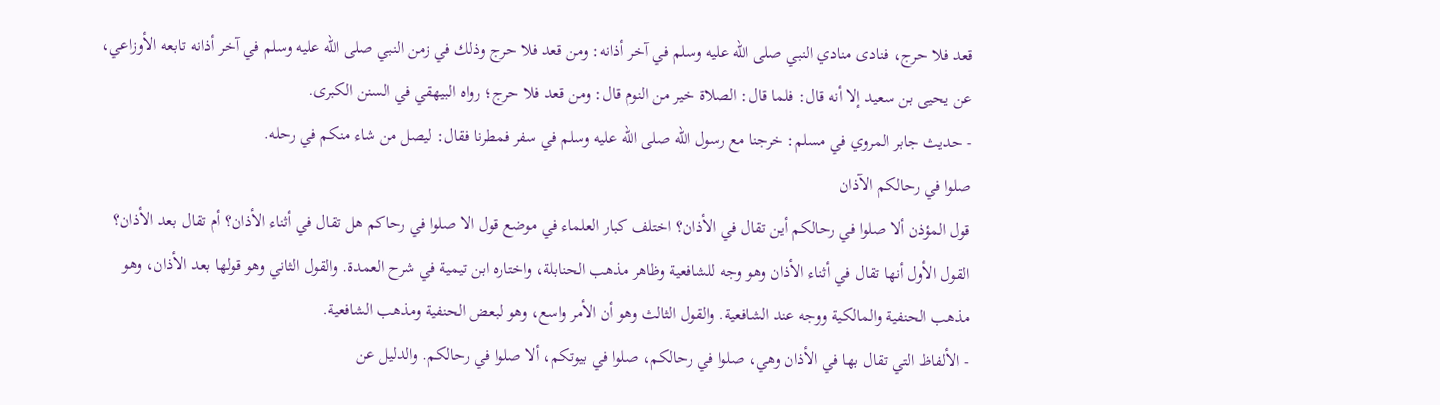قعد فلا حرج، فنادى منادي النبي صلى الله عليه وسلم في آخر أذانه: ومن قعد فلا حرج وذلك في زمن النبي صلى الله عليه وسلم في آخر أذانه تابعه الأوزاعي، عن يحيى بن سعيد إلا أنه قال: فلما قال: الصلاة خير من النوم قال: ومن قعد فلا حرج؛ رواه البيهقي في السنن الكبرى.
- حديث جابر المروي في مسلم: خرجنا مع رسول الله صلى الله عليه وسلم في سفر فمطرنا فقال: ليصل من شاء منكم في رحله.
صلوا في رحالكم الآذان
قول المؤذن ألا صلوا في رحالكم أين تقال في الأذان؟ اختلف كبار العلماء في موضع قول الا صلوا في رحاكم هل تقال في أثناء الأذان؟ أم تقال بعد الأذان؟
القول الأول أنها تقال في أثناء الأذان وهو وجه للشافعية وظاهر مذهب الحنابلة، واختاره ابن تيمية في شرح العمدة. والقول الثاني وهو قولها بعد الأذان، وهو مذهب الحنفية والمالكية ووجه عند الشافعية. والقول الثالث وهو أن الأمر واسع، وهو لبعض الحنفية ومذهب الشافعية.
- الألفاظ التي تقال بها في الأذان وهي، صلوا في رحالكم، صلوا في بيوتكم، ألا صلوا في رحالكم. والدليل عن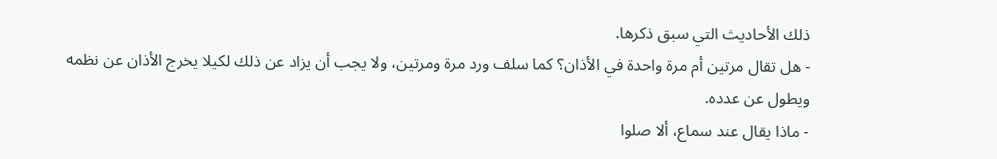ذلك الأحاديث التي سبق ذكرها.
- هل تقال مرتين أم مرة واحدة في الأذان؟ كما سلف ورد مرة ومرتين، ولا يجب أن يزاد عن ذلك لكيلا يخرج الأذان عن نظمه ويطول عن عدده.
- ماذا يقال عند سماع، ألا صلوا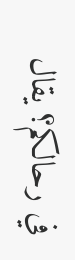في رحالكم؟ يقال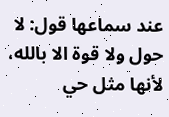عند سماعها قول: لا حول ولا قوة الا بالله، لأنها مثل حي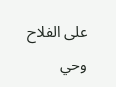على الفلاح وحي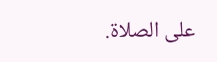على الصلاة.